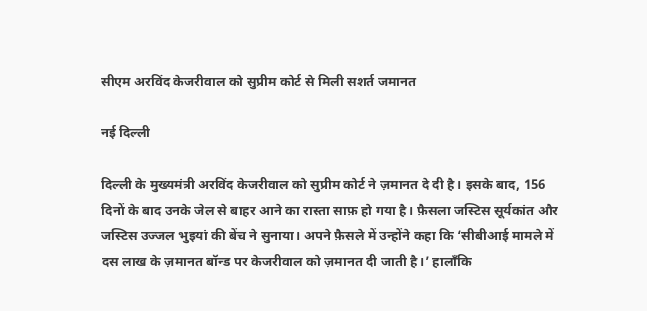सीएम अरविंद केजरीवाल को सुप्रीम कोर्ट से मिली सशर्त जमानत

नई दिल्ली

दिल्ली के मुख्यमंत्री अरविंद केजरीवाल को सुप्रीम कोर्ट ने ज़मानत दे दी है। इसके बाद, 156 दिनों के बाद उनके जेल से बाहर आने का रास्ता साफ़ हो गया है। फ़ैसला जस्टिस सूर्यकांत और जस्टिस उज्जल भुइयां की बेंच ने सुनाया। अपने फ़ैसले में उन्होंने कहा कि ‘सीबीआई मामले में दस लाख के ज़मानत बॉन्ड पर केजरीवाल को ज़मानत दी जाती है।’ हालाँकि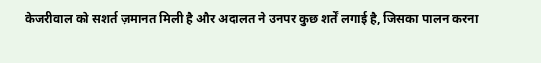केजरीवाल को सशर्त ज़मानत मिली है और अदालत ने उनपर कुछ शर्तें लगाई है, जिसका पालन करना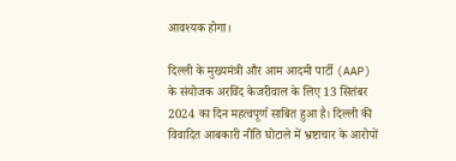आवश्यक होगा।

दिल्ली के मुख्यमंत्री और आम आदमी पार्टी (AAP) के संयोजक अरविंद केजरीवाल के लिए 13 सितंबर 2024 का दिन महत्वपूर्ण साबित हुआ है। दिल्ली की विवादित आबकारी नीति घोटाले में भ्रष्टाचार के आरोपों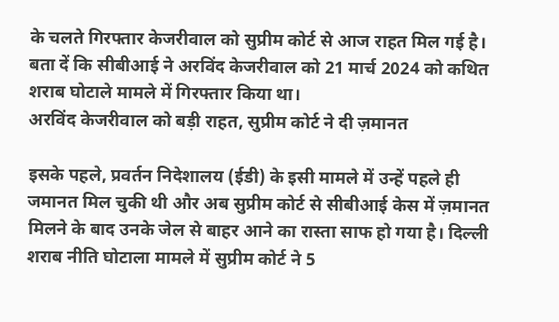के चलते गिरफ्तार केजरीवाल को सुप्रीम कोर्ट से आज राहत मिल गई है। बता दें कि सीबीआई ने अरविंद केजरीवाल को 21 मार्च 2024 को कथित शराब घोटाले मामले में गिरफ्तार किया था।
अरविंद केजरीवाल को बड़ी राहत, सुप्रीम कोर्ट ने दी ज़मानत

इसके पहले, प्रवर्तन निदेशालय (ईडी) के इसी मामले में उन्हें पहले ही जमानत मिल चुकी थी और अब सुप्रीम कोर्ट से सीबीआई केस में ज़मानत मिलने के बाद उनके जेल से बाहर आने का रास्ता साफ हो गया है। दिल्ली शराब नीति घोटाला मामले में सुप्रीम कोर्ट ने 5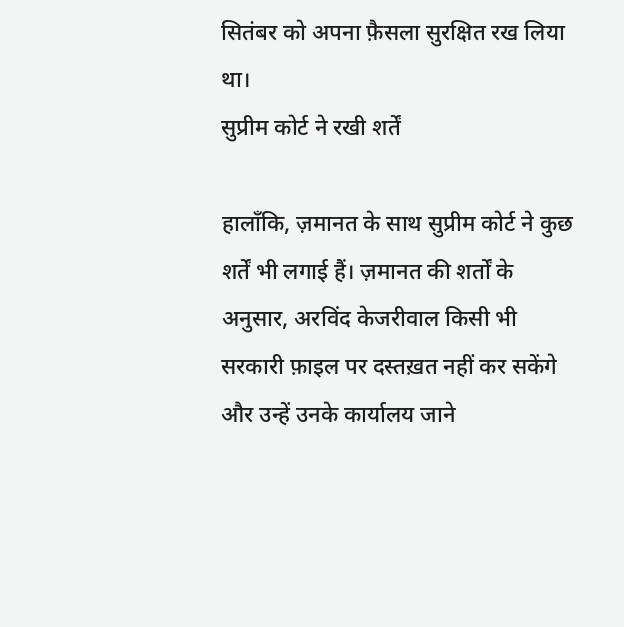सितंबर को अपना फ़ैसला सुरक्षित रख लिया था।
सुप्रीम कोर्ट ने रखी शर्तें

हालाँकि, ज़मानत के साथ सुप्रीम कोर्ट ने कुछ शर्तें भी लगाई हैं। ज़मानत की शर्तों के अनुसार, अरविंद केजरीवाल किसी भी सरकारी फ़ाइल पर दस्तख़त नहीं कर सकेंगे और उन्हें उनके कार्यालय जाने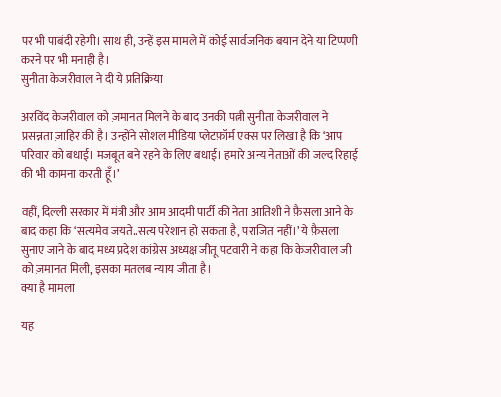पर भी पाबंदी रहेगी। साथ ही, उन्हें इस मामले में कोई सार्वजनिक बयान देने या टिप्पणी करने पर भी मनाही है।
सुनीता केजरीवाल ने दी ये प्रतिक्रिया

अरविंद केजरीवाल को ज़मानत मिलने के बाद उनकी पत्नी सुनीता केजरीवाल ने प्रसन्नता ज़ाहिर की है। उन्होंने सोशल मीडिया प्लेटफ़ॉर्म एक्स पर लिखा है कि ‘आप परिवार को बधाई। मजबूत बने रहने के लिए बधाई। हमारे अन्य नेताओं की जल्द रिहाई की भी कामना करती हूँ।’

वहीं, दिल्ली सरकार में मंत्री और आम आदमी पार्टी की नेता आतिशी ने फ़ैसला आने के बाद कहा कि ‘सत्यमेव जयते..सत्य परेशान हो सकता है, पराजित नहीं।’ ये फ़ैसला सुनाए जाने के बाद मध्य प्रदेश कांग्रेस अध्यक्ष जीतू पटवारी ने कहा कि केजरीवाल जी को ज़मानत मिली, इसका मतलब न्याय जीता है।
क्या है मामला

यह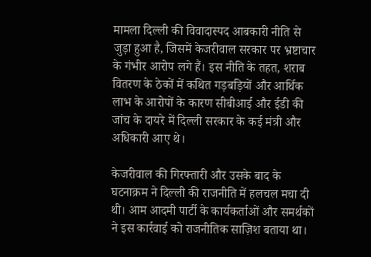मामला दिल्ली की विवादास्पद आबकारी नीति से जुड़ा हुआ है, जिसमें केजरीवाल सरकार पर भ्रष्टाचार के गंभीर आरोप लगे हैं। इस नीति के तहत, शराब वितरण के ठेकों में कथित गड़बड़ियों और आर्थिक लाभ के आरोपों के कारण सीबीआई और ईडी की जांच के दायरे में दिल्ली सरकार के कई मंत्री और अधिकारी आए थे।

केजरीवाल की गिरफ्तारी और उसके बाद के घटनाक्रम ने दिल्ली की राजनीति में हलचल मचा दी थी। आम आदमी पार्टी के कार्यकर्ताओं और समर्थकों ने इस कार्रवाई को राजनीतिक साज़िश बताया था।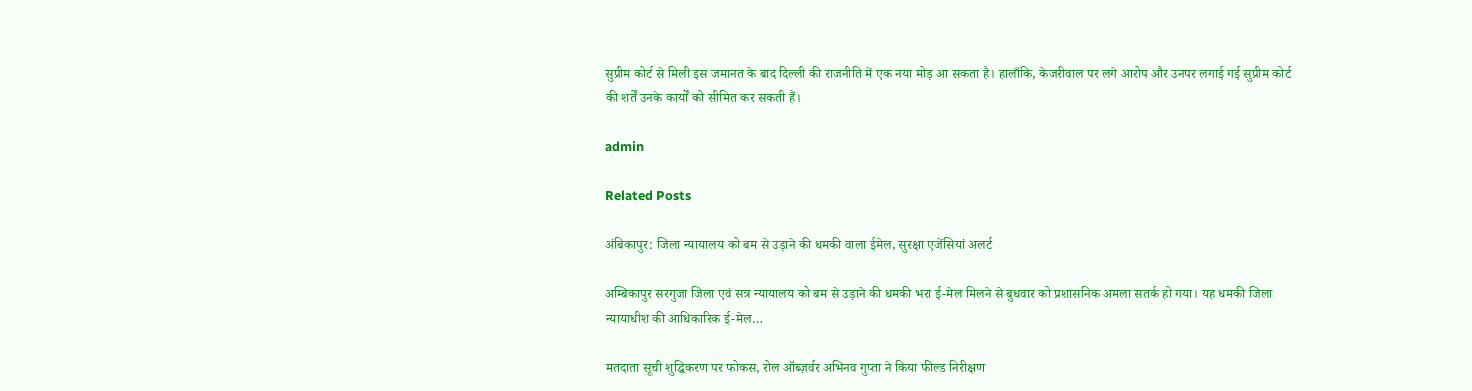सुप्रीम कोर्ट से मिली इस जमानत के बाद दिल्ली की राजनीति में एक नया मोड़ आ सकता है। हालाँकि, केजरीवाल पर लगे आरोप और उनपर लगाई गई सुप्रीम कोर्ट की शर्तें उनके कार्यों को सीमित कर सकती हैं।

admin

Related Posts

अंबिकापुर: जिला न्यायालय को बम से उड़ाने की धमकी वाला ईमेल, सुरक्षा एजेंसियां अलर्ट

अम्बिकापुर सरगुजा जिला एवं सत्र न्यायालय को बम से उड़ाने की धमकी भरा ई-मेल मिलने से बुधवार को प्रशासनिक अमला सतर्क हो गया। यह धमकी जिला न्यायाधीश की आधिकारिक ई-मेल…

मतदाता सूची शुद्धिकरण पर फोकस, रोल ऑब्ज़र्वर अभिनव गुप्ता ने किया फील्ड निरीक्षण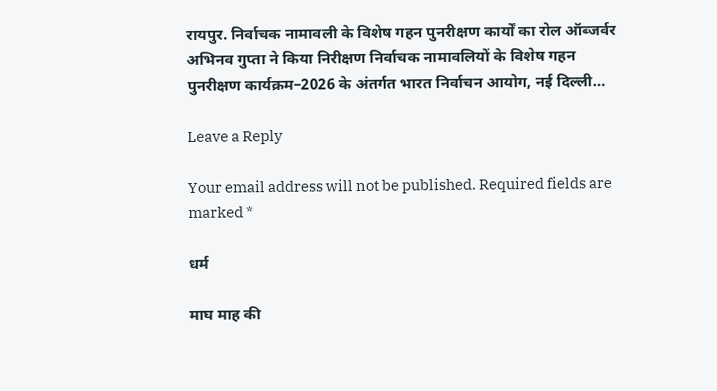रायपुर. निर्वाचक नामावली के विशेष गहन पुनरीक्षण कार्यों का रोल ऑब्जर्वर  अभिनव गुप्ता ने किया निरीक्षण निर्वाचक नामावलियों के विशेष गहन पुनरीक्षण कार्यक्रम–2026 के अंतर्गत भारत निर्वाचन आयोग, नई दिल्ली…

Leave a Reply

Your email address will not be published. Required fields are marked *

धर्म

माघ माह की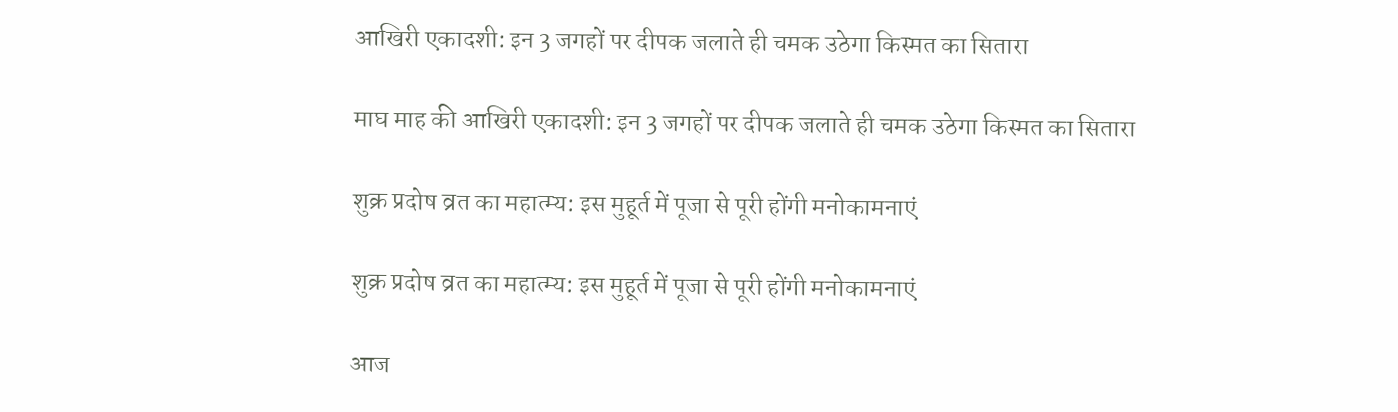आखिरी एकादशी: इन 3 जगहों पर दीपक जलाते ही चमक उठेगा किस्मत का सितारा

माघ माह की आखिरी एकादशी: इन 3 जगहों पर दीपक जलाते ही चमक उठेगा किस्मत का सितारा

शुक्र प्रदोष व्रत का महात्म्य: इस मुहूर्त में पूजा से पूरी होंगी मनोकामनाएं

शुक्र प्रदोष व्रत का महात्म्य: इस मुहूर्त में पूजा से पूरी होंगी मनोकामनाएं

आज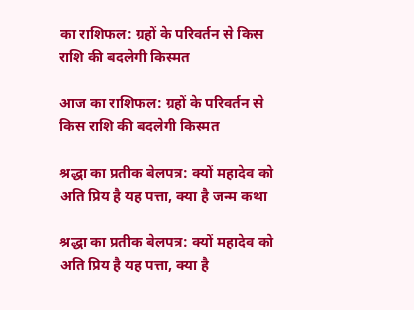का राशिफल: ग्रहों के परिवर्तन से किस राशि की बदलेगी किस्मत

आज का राशिफल: ग्रहों के परिवर्तन से किस राशि की बदलेगी किस्मत

श्रद्धा का प्रतीक बेलपत्र: क्यों महादेव को अति प्रिय है यह पत्ता, क्या है जन्म कथा

श्रद्धा का प्रतीक बेलपत्र: क्यों महादेव को अति प्रिय है यह पत्ता, क्या है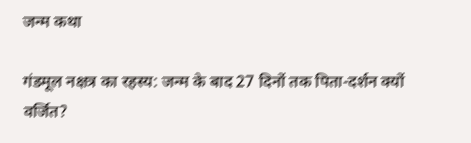जन्म कथा

गंडमूल नक्षत्र का रहस्य: जन्म के बाद 27 दिनों तक पिता-दर्शन क्यों वर्जित?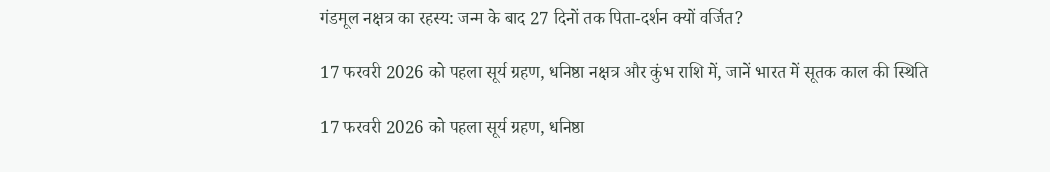गंडमूल नक्षत्र का रहस्य: जन्म के बाद 27 दिनों तक पिता-दर्शन क्यों वर्जित?

17 फरवरी 2026 को पहला सूर्य ग्रहण, धनिष्ठा नक्षत्र और कुंभ राशि में, जानें भारत में सूतक काल की स्थिति

17 फरवरी 2026 को पहला सूर्य ग्रहण, धनिष्ठा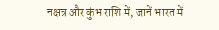नक्षत्र और कुंभ राशि में, जानें भारत में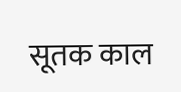सूतक काल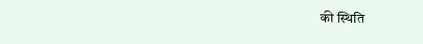की स्थिति